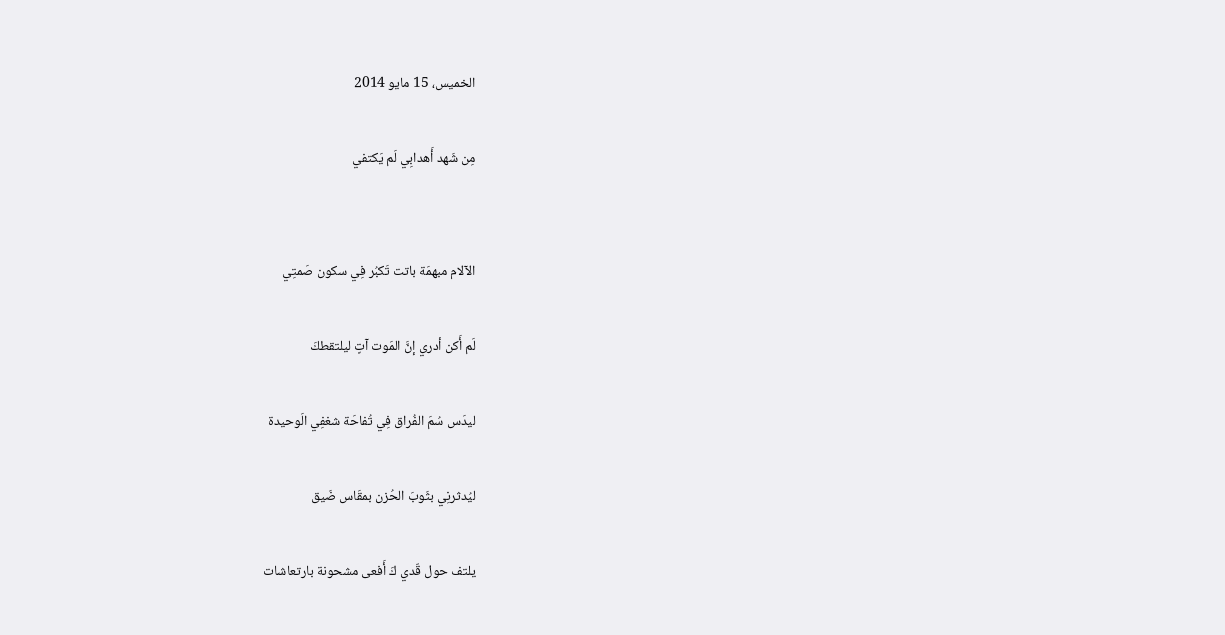الخميس، 15 مايو 2014

مِن شَهد أَهدابِي لَم يَكتفي


الآلام مبهمَة باتت تَكبُر فِي سكون صَمتِي

لَم أَكن أدري إنَّ المَوت آتٍ ليلتقطكَ

ليدَس سُمَ الفُراق فِي تُفاحَة شغفِي الَوحيدة

ليُدثرنِي بثَوبَ الحُزن بمقَاس ضَيق

يلتف حول قّدي كَ أَفعى مشحونة بارتعاشات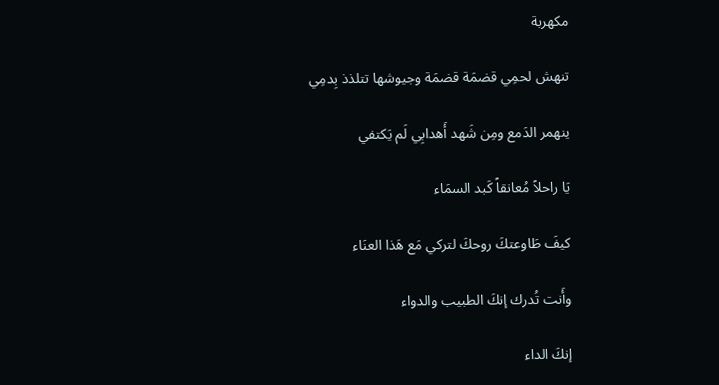مكهربة

تنهش لحمِي قضمَة قضمَة وجيوشها تتلذذ بِدمِي

ينهمر الدَمع ومِن شَهد أَهدابِي لَم يَكتفي

يَا راحلاً مُعانقاً كَبد السمَاء

كيفَ طَاوعتكَ روحكَ لتركي مَع هَذا العنَاء

وأَنت تُدرك إنكَ الطبيب والدواء

إنكَ الداء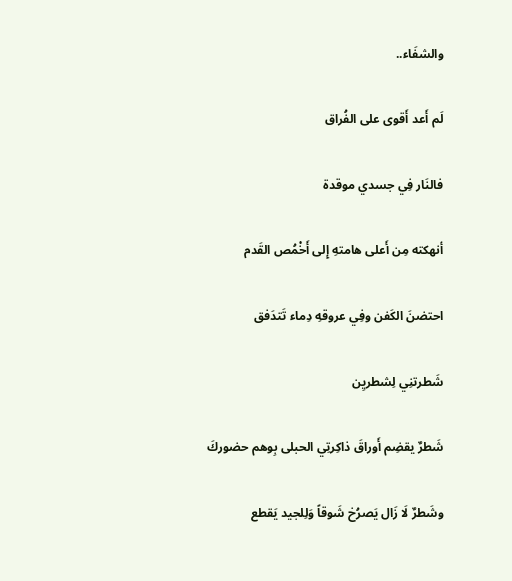والشفَاء..

لَم أَعد أَقوى على الفُراق

فالنَار فِي جسدي موقدة

أنهكته مِن أَعلى هامتهِ إِلى أَخْمُص القَدم

احتضنَ الكَفن وفِي عروقهِ دِماء تَتدَفق

شَطرتنِي لِشطريِن

شَطرٌ يقضِم أَوراقَ ذاكِرتِي الحبلى بِوهم حضوركَ

وشَطرٌ لَا زَال يَصرُخ شَوقاً وَلِلجيد يَقطع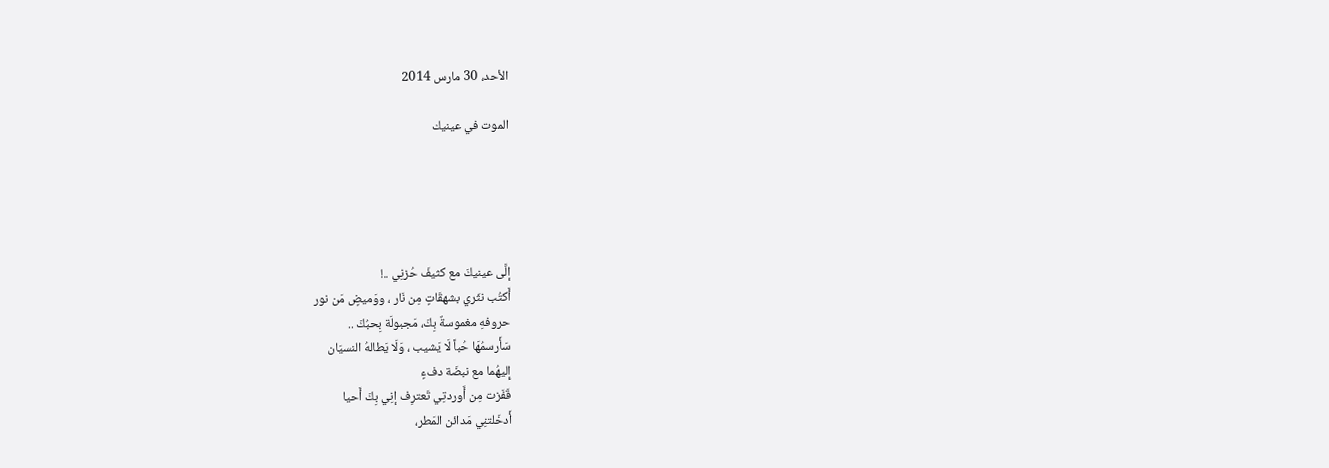الأحد، 30 مارس 2014

الموت في عينيك





إلَّى عينيكَ مع كثيفَ حُزنِي ..!
أَكتُب نثّري بشهقَاتٍ مِن نَار ، ووَميضٍ مَن نور
حروفهِ مغموسةٌ بِكَ، مَجبولَة بِحبُكَ ..
سَأَرسمُهَا حُباً لَا يَشيب ، وَلَا يَطالهُ النسيَان
إِليهُما مع نبضَة دفءٍ
قَفَزت مِن أّوردتِي تَعترِف إنِي بِكَ أَحيا
أَدخَلتنِي مَدائن المَطر،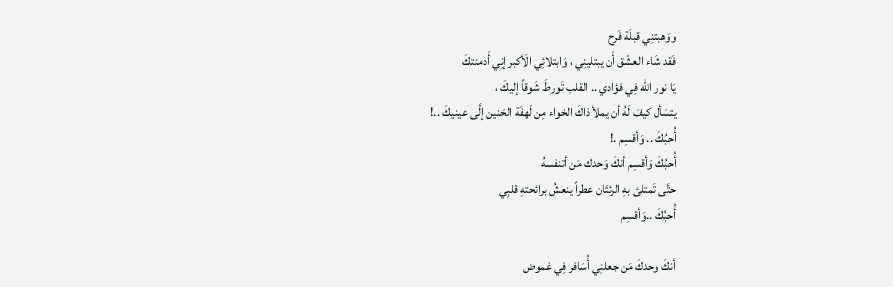ووَهبتنِي قبلَة فَرح
فَقد شَاء العشْق أَن يبتلينِي ، وَابتلائِي الَأكبر إنِي أَدمنتكَ
يَا نور الله فِي فؤادي .. القلب تَورطَ شَوقاً إليكَ ،
يتسَأل كيفَ لَهُ أن يملأ ذاكَ الخواء مِن لَهفَة الحَنين إلَّى عينيكَ ..!
أُحبُكَ .. وَأقسِم .!
أُحبُكَ وَأقسِم أنكَ وَحدك مَن أتنفسهُ
حتَّى تَمتلئ بهِ الرئتَان عطراً ينعشُ برائحتهِ قلبِي
أُحبُكَ ..وَأقسِم

أنكَ وحدكَ مَن جعلنِي أُسَافر فِي غموض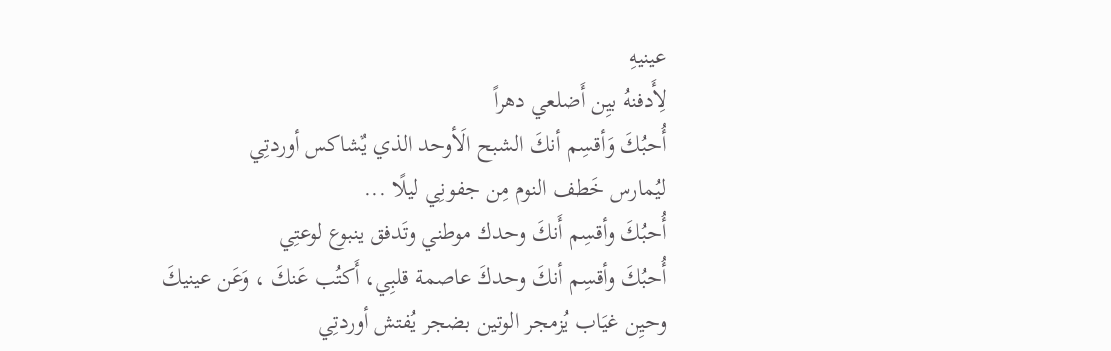عينيهِ
لِأَدفنهُ بيِن أَضلعي دهراً
أُحبُكَ وَأقسِم أنكَ الشبح الَأوحد الذي يٌشاكس أوردتِي
ليُمارس خَطف النوم مِن جفونِي ليلًا ...
أُحبُكَ وأقسِم أَنكَ وحدك موطني وتَدفق ينبوع لوعتِي
أُحبُكَ وأقسِم أنكَ وحدكَ عاصمة قلبِي، أَكتُب عَنكَ ، وَعَن عينيكَ
وحيِن غيَاب يُزمجر الوتين بضجر يُفتش أوردتِي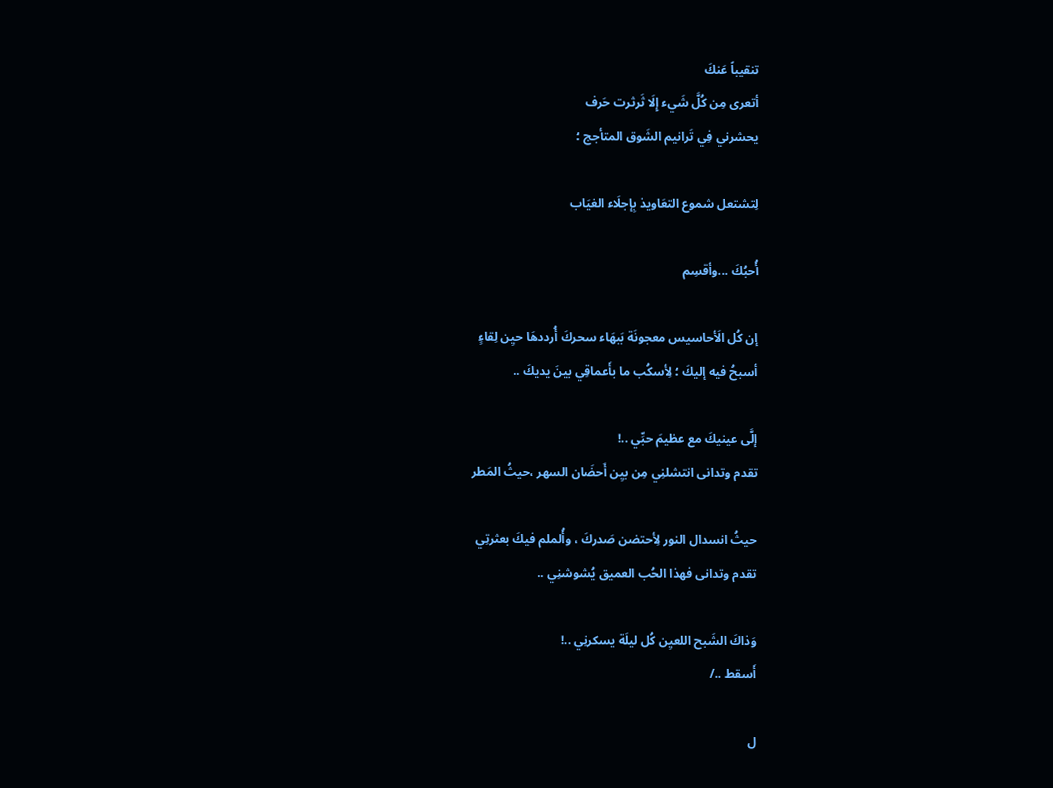تنقيباً عَنكَ
أتعرى مِن كُلَّ شَيء إِلَا ثَرثرت حَرف
يحشرني فِي تَرانيم الشَوق المتأجج ؛

لِتشتعل شموع التعَاويذ بِإجلَاء الغيَاب

أُحبُكَ ...وأقسِم

إن كُل الَأحاسيس معجونَة بَبهَاء سحركَ أُرددهَا حيِن لِقاءٍ
أسبحُ فيه إليكَ ؛ لِأسكُب ما بأَعماقِي بينَ يديكَ ..

إلَّى عينيكَ مع عظيمَ حبِّي ..!
تقدم وتدانى انتشلنِي مِن بيِن أَحضَان السهر ،حيثُ المَطر

حيثُ انسدال النور لِأحتضن صَدركَ ، وأُلملم فيكَ بعثرتِي
تقدم وتدانى فهذا الحُب العميق يُشوشنِي ..

وَذاكَ الشَبح اللعيِن كُل ليلَة يسكرنِي ..!
أَسقط ../

ل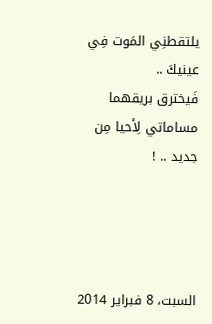يلتقطنِي المَوت فِي عينيكَ ..
فَيخترق بريقهما مساماتي لِأحيا مِن جديد .. !




السبت، 8 فبراير 2014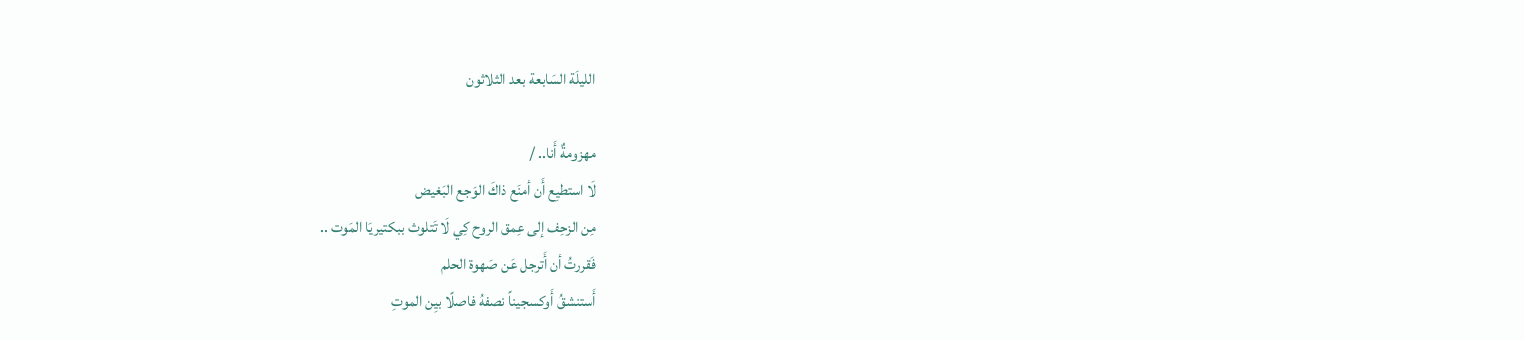الليلَة السَابعة بعد الثلاثون

مهزومةٌ أَنا.. /
لَا استطيِع أَن أمنَع ذاكَ الوَجع البَغيض
مِن الزحِف إلى عِمق الروح كِي لَا تَتلوث ببكتيريَا المَوت ..
فَقررتُ أن أَترجل عَن صَهوة الحلم
أَستنشقُ أَوكسجيناً نصفهُ فاصلًا بيِن الموتِ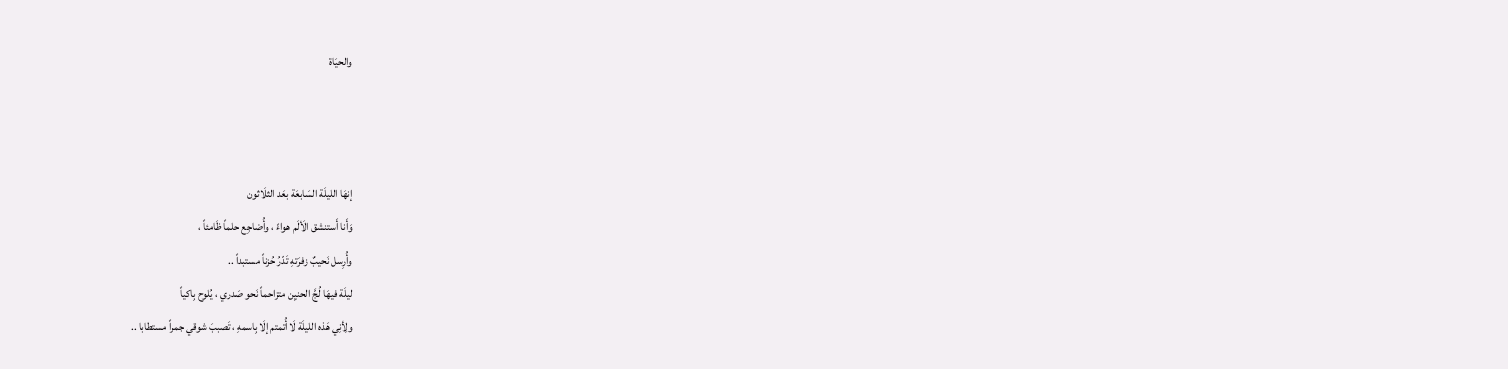والحيَاة



إنهَا الليلَة السَابعَة بعَد الثلَاثون
وَأَنا أَستنشق الَألَم هواءً ، وأُضاجِع حلماً ظَامئاً ،
وأُرِسل نَحيبٌ زفرَتهِ تَدّرُ حُزناً مستبداً ..
ليلَة فيهَا لُجَّ الحنيِن متزاحماً نَحو صَدري ، يُلوح بِاكياً
ولِأنِي هَذه الليلَة لَا أُتمتم إلَا بِاسمهِ ، تَصببَ شوقي جمراً مستطابا ..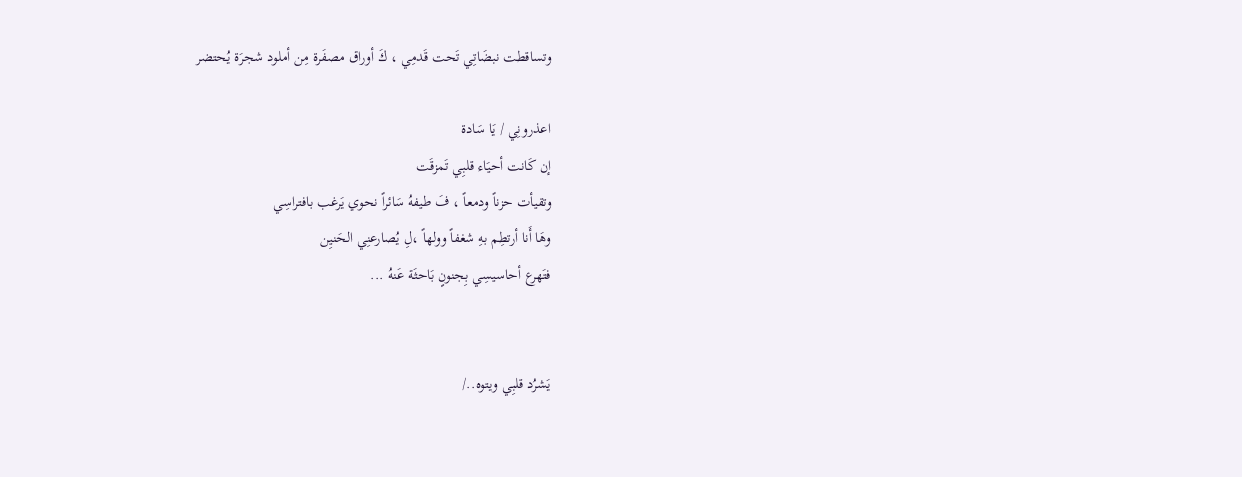وتساقطت نبضَاتِي تَحت قَدمِي ، كَ أوراق مصفَرة مِن أملود شجرَة يُحتضر

اعذرونِي / يَا سَادة
إن كَانت أحيَاء قلبِي تَمزقَت
وتقيأت حزناً ودمعاً ، فَ طيفهُ سَائراً نحوي يَرغب بافتراسِي
وهَا أَنا أرتطِم بهِ شغفاً وولهاً ،لِ يُصارعنِي الحَنيِن
فتَهرع أحاسيسِي بِجنونٍ بَاحثَة عَنهُ ...


يَشرُد قلبِي ويتوه../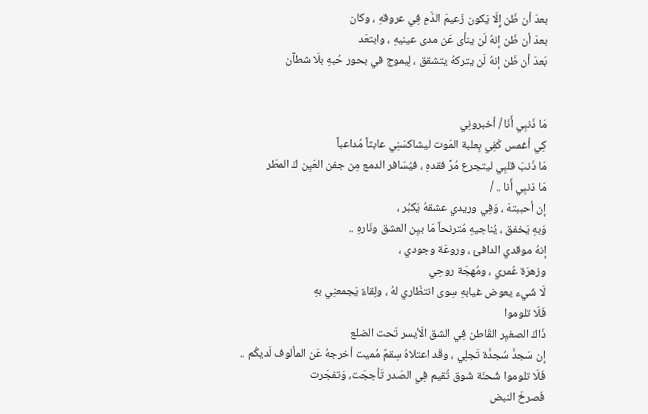بعدَ أن ظَن إِلَا يَكون زَعيمَ الدَّمِ فِي عروقهِ ، وكان
بعدَ أن ظَن إنهُ لَن ينأى عَن مدى عينيهِ ، وابتعَد
بَعدَ أن ظَن إنهُ لَن يتركهُ يتشقق ، لِيموج في بحور حُبهِ بلَا شطآن


مَا ذَنبِي أَنَا / أخبرونِي
كِي أغمس كَفِي بِعلبة المَوت ليشاكسَنِي عابثاً مُداعباً
مَا ذَنبَ قلبِي ليتجرع مُرَّ فقدهِ ، فيُسَافر الدمع مِن جفن العَيِن كَ المطَر
مَا ذنبِي أَنا .. /
إن أحببتهَ ، وَفِي وريدي عشقهُ يَكبُر ،
وَبهِ يَخفق ، يُناجيهِ مُترنحاً مَا بيِن العشق ونَارهِ ..
إنهُ موقدي الدافئ ، وروعَة وجودي ،
وزهرَة عُمري ، ومُهجَة روحِي
لَا شَيء يعوض غيابهِ سِوى انتظَاري لهُ ، ولِقاءٌ يَجمعنِي بهِ
فَلَا تلوموا
ذَاكَ الصغيِر القَاطن فِي الشق الَأيسر تَحت الضلع
إن سَجدَّ سُجدَّة تَجلِي ، وقَد اعتلاهُ سِقمٌ مُميت أخرجهُ عَن المألوف لَديكُم ..
فَلَا تلوموا شُحنَة شَوق تُقيم فِي الصَدر تَأججَت، وَتفجَرت
فَصرخَ النبض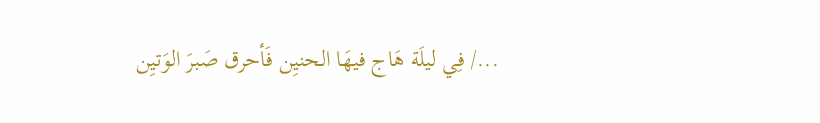.../ فِي ليلَة هَاج فيهَا الحنيِن فَأحرق صَبرَ الوَتيِن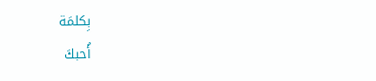بِكلمَة
أُحبكَ